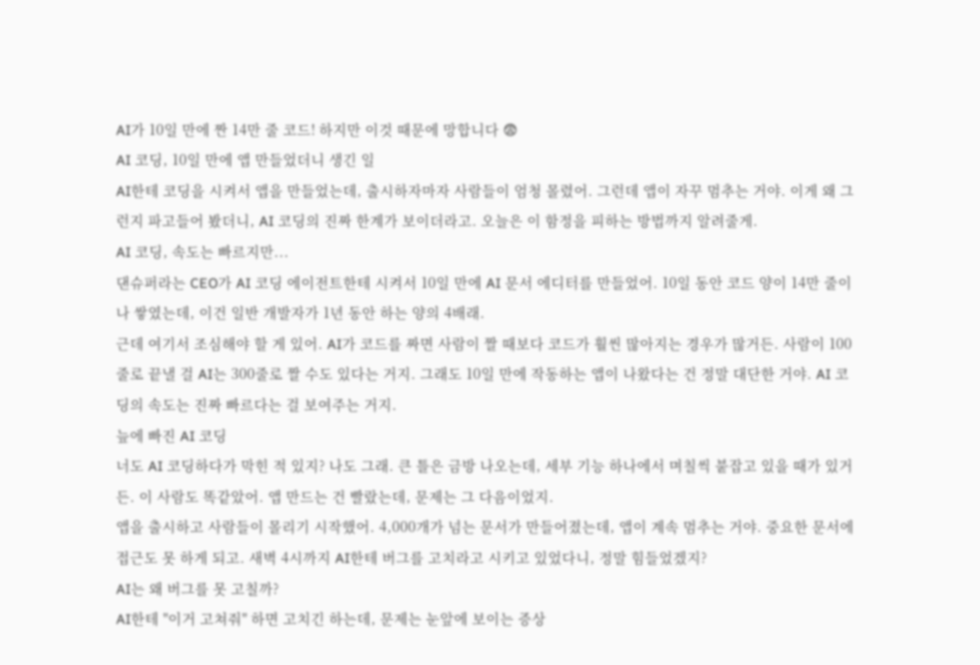AI가 10일 만에 짠 14만 줄 코드! 하지만 이것 때문에 망합니다 😨
AI 코딩, 10일 만에 앱 만들었더니 생긴 일
AI한테 코딩을 시켜서 앱을 만들었는데, 출시하자마자 사람들이 엄청 몰렸어. 그런데 앱이 자꾸 멈추는 거야. 이게 왜 그런지 파고들어 봤더니, AI 코딩의 진짜 한계가 보이더라고. 오늘은 이 함정을 피하는 방법까지 알려줄게.
AI 코딩, 속도는 빠르지만...
댄슈퍼라는 CEO가 AI 코딩 에이전트한테 시켜서 10일 만에 AI 문서 에디터를 만들었어. 10일 동안 코드 양이 14만 줄이나 쌓였는데, 이건 일반 개발자가 1년 동안 하는 양의 4배래.
근데 여기서 조심해야 할 게 있어. AI가 코드를 짜면 사람이 짤 때보다 코드가 훨씬 많아지는 경우가 많거든. 사람이 100줄로 끝낼 걸 AI는 300줄로 짤 수도 있다는 거지. 그래도 10일 만에 작동하는 앱이 나왔다는 건 정말 대단한 거야. AI 코딩의 속도는 진짜 빠르다는 걸 보여주는 거지.
늪에 빠진 AI 코딩
너도 AI 코딩하다가 막힌 적 있지? 나도 그래. 큰 틀은 금방 나오는데, 세부 기능 하나에서 며칠씩 붙잡고 있을 때가 있거든. 이 사람도 똑같았어. 앱 만드는 건 빨랐는데, 문제는 그 다음이었지.
앱을 출시하고 사람들이 몰리기 시작했어. 4,000개가 넘는 문서가 만들어졌는데, 앱이 계속 멈추는 거야. 중요한 문서에 접근도 못 하게 되고. 새벽 4시까지 AI한테 버그를 고치라고 시키고 있었다니, 정말 힘들었겠지?
AI는 왜 버그를 못 고칠까?
AI한테 "이거 고쳐줘" 하면 고치긴 하는데, 문제는 눈앞에 보이는 증상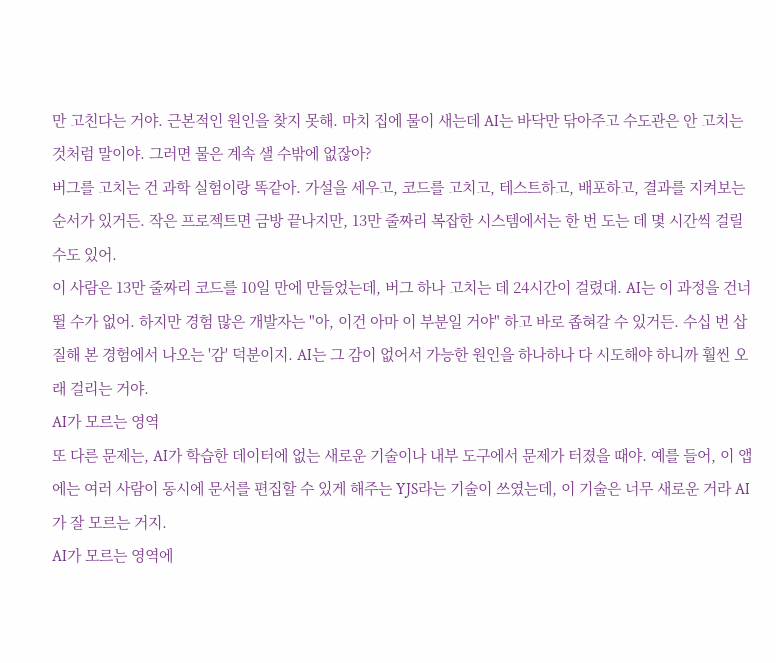만 고친다는 거야. 근본적인 원인을 찾지 못해. 마치 집에 물이 새는데 AI는 바닥만 닦아주고 수도관은 안 고치는 것처럼 말이야. 그러면 물은 계속 샐 수밖에 없잖아?
버그를 고치는 건 과학 실험이랑 똑같아. 가설을 세우고, 코드를 고치고, 테스트하고, 배포하고, 결과를 지켜보는 순서가 있거든. 작은 프로젝트면 금방 끝나지만, 13만 줄짜리 복잡한 시스템에서는 한 번 도는 데 몇 시간씩 걸릴 수도 있어.
이 사람은 13만 줄짜리 코드를 10일 만에 만들었는데, 버그 하나 고치는 데 24시간이 걸렸대. AI는 이 과정을 건너뛸 수가 없어. 하지만 경험 많은 개발자는 "아, 이건 아마 이 부분일 거야" 하고 바로 좁혀갈 수 있거든. 수십 번 삽질해 본 경험에서 나오는 '감' 덕분이지. AI는 그 감이 없어서 가능한 원인을 하나하나 다 시도해야 하니까 훨씬 오래 걸리는 거야.
AI가 모르는 영역
또 다른 문제는, AI가 학습한 데이터에 없는 새로운 기술이나 내부 도구에서 문제가 터졌을 때야. 예를 들어, 이 앱에는 여러 사람이 동시에 문서를 편집할 수 있게 해주는 YJS라는 기술이 쓰였는데, 이 기술은 너무 새로운 거라 AI가 잘 모르는 거지.
AI가 모르는 영역에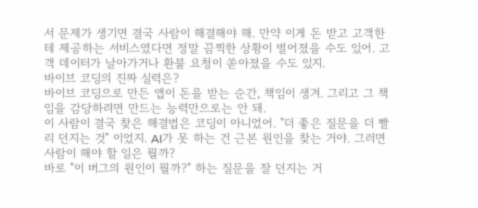서 문제가 생기면 결국 사람이 해결해야 해. 만약 이게 돈 받고 고객한테 제공하는 서비스였다면 정말 끔찍한 상황이 벌어졌을 수도 있어. 고객 데이터가 날아가거나 환불 요청이 쏟아졌을 수도 있지.
바이브 코딩의 진짜 실력은?
바이브 코딩으로 만든 앱이 돈을 받는 순간, 책임이 생겨. 그리고 그 책임을 감당하려면 만드는 능력만으로는 안 돼.
이 사람이 결국 찾은 해결법은 코딩이 아니었어. "더 좋은 질문을 더 빨리 던지는 것" 이었지. AI가 못 하는 건 근본 원인을 찾는 거야. 그러면 사람이 해야 할 일은 뭘까?
바로 "이 버그의 원인이 뭘까?" 하는 질문을 잘 던지는 거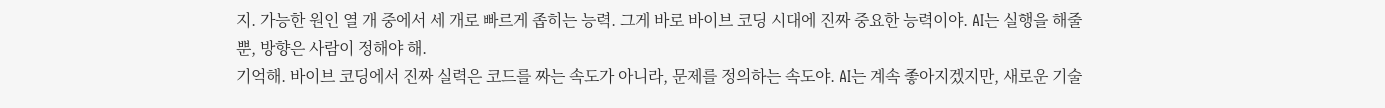지. 가능한 원인 열 개 중에서 세 개로 빠르게 좁히는 능력. 그게 바로 바이브 코딩 시대에 진짜 중요한 능력이야. AI는 실행을 해줄 뿐, 방향은 사람이 정해야 해.
기억해. 바이브 코딩에서 진짜 실력은 코드를 짜는 속도가 아니라, 문제를 정의하는 속도야. AI는 계속 좋아지겠지만, 새로운 기술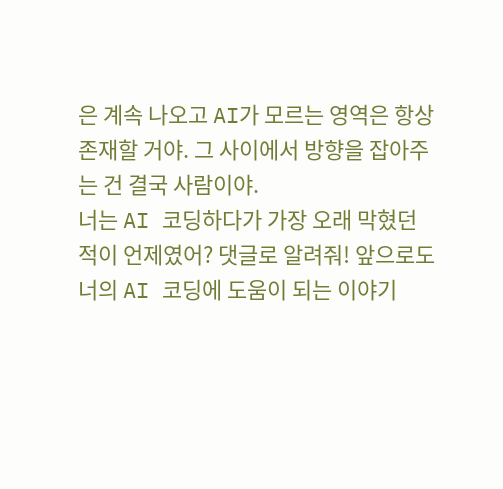은 계속 나오고 AI가 모르는 영역은 항상 존재할 거야. 그 사이에서 방향을 잡아주는 건 결국 사람이야.
너는 AI 코딩하다가 가장 오래 막혔던 적이 언제였어? 댓글로 알려줘! 앞으로도 너의 AI 코딩에 도움이 되는 이야기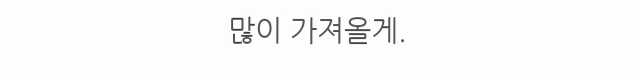많이 가져올게.